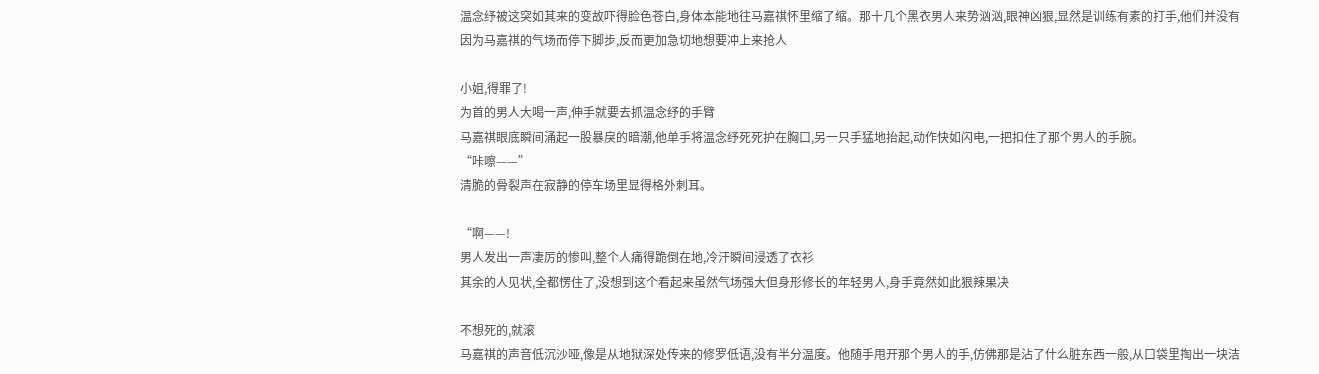温念纾被这突如其来的变故吓得脸色苍白,身体本能地往马嘉祺怀里缩了缩。那十几个黑衣男人来势汹汹,眼神凶狠,显然是训练有素的打手,他们并没有因为马嘉祺的气场而停下脚步,反而更加急切地想要冲上来抢人

小姐,得罪了!
为首的男人大喝一声,伸手就要去抓温念纾的手臂
马嘉祺眼底瞬间涌起一股暴戾的暗潮,他单手将温念纾死死护在胸口,另一只手猛地抬起,动作快如闪电,一把扣住了那个男人的手腕。
“咔嚓——”
清脆的骨裂声在寂静的停车场里显得格外刺耳。

“啊——!
男人发出一声凄厉的惨叫,整个人痛得跪倒在地,冷汗瞬间浸透了衣衫
其余的人见状,全都愣住了,没想到这个看起来虽然气场强大但身形修长的年轻男人,身手竟然如此狠辣果决

不想死的,就滚
马嘉祺的声音低沉沙哑,像是从地狱深处传来的修罗低语,没有半分温度。他随手甩开那个男人的手,仿佛那是沾了什么脏东西一般,从口袋里掏出一块洁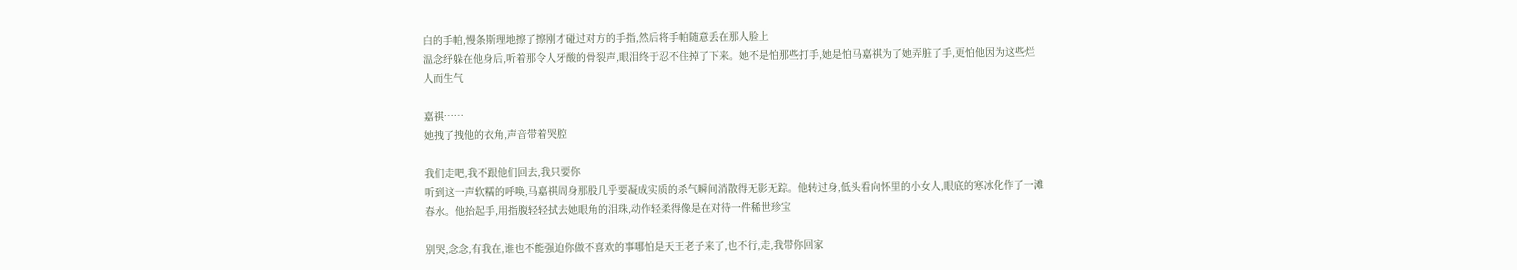白的手帕,慢条斯理地擦了擦刚才碰过对方的手指,然后将手帕随意丢在那人脸上
温念纾躲在他身后,听着那令人牙酸的骨裂声,眼泪终于忍不住掉了下来。她不是怕那些打手,她是怕马嘉祺为了她弄脏了手,更怕他因为这些烂人而生气

嘉祺……
她拽了拽他的衣角,声音带着哭腔

我们走吧,我不跟他们回去,我只要你
听到这一声软糯的呼唤,马嘉祺周身那股几乎要凝成实质的杀气瞬间消散得无影无踪。他转过身,低头看向怀里的小女人,眼底的寒冰化作了一滩春水。他抬起手,用指腹轻轻拭去她眼角的泪珠,动作轻柔得像是在对待一件稀世珍宝

别哭,念念,有我在,谁也不能强迫你做不喜欢的事哪怕是天王老子来了,也不行,走,我带你回家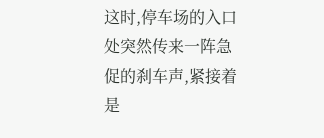这时,停车场的入口处突然传来一阵急促的刹车声,紧接着是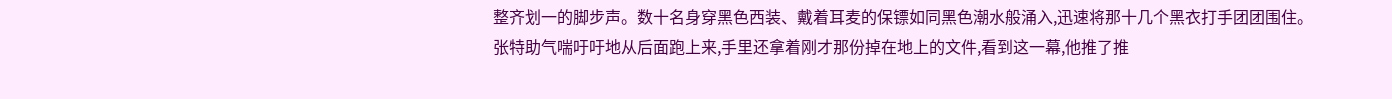整齐划一的脚步声。数十名身穿黑色西装、戴着耳麦的保镖如同黑色潮水般涌入,迅速将那十几个黑衣打手团团围住。
张特助气喘吁吁地从后面跑上来,手里还拿着刚才那份掉在地上的文件,看到这一幕,他推了推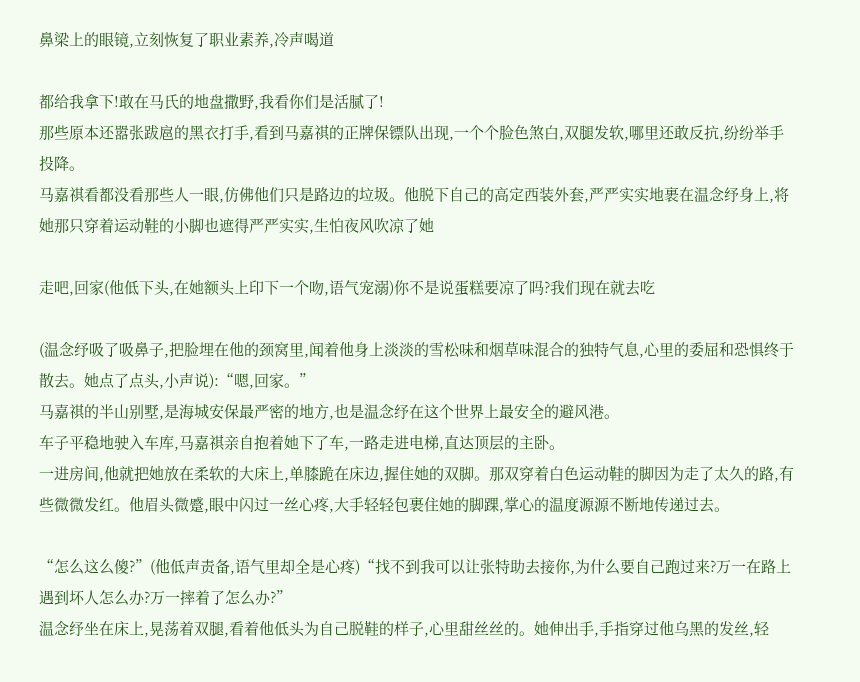鼻梁上的眼镜,立刻恢复了职业素养,冷声喝道

都给我拿下!敢在马氏的地盘撒野,我看你们是活腻了!
那些原本还嚣张跋扈的黑衣打手,看到马嘉祺的正牌保镖队出现,一个个脸色煞白,双腿发软,哪里还敢反抗,纷纷举手投降。
马嘉祺看都没看那些人一眼,仿佛他们只是路边的垃圾。他脱下自己的高定西装外套,严严实实地裹在温念纾身上,将她那只穿着运动鞋的小脚也遮得严严实实,生怕夜风吹凉了她

走吧,回家(他低下头,在她额头上印下一个吻,语气宠溺)你不是说蛋糕要凉了吗?我们现在就去吃

(温念纾吸了吸鼻子,把脸埋在他的颈窝里,闻着他身上淡淡的雪松味和烟草味混合的独特气息,心里的委屈和恐惧终于散去。她点了点头,小声说):“嗯,回家。”
马嘉祺的半山别墅,是海城安保最严密的地方,也是温念纾在这个世界上最安全的避风港。
车子平稳地驶入车库,马嘉祺亲自抱着她下了车,一路走进电梯,直达顶层的主卧。
一进房间,他就把她放在柔软的大床上,单膝跪在床边,握住她的双脚。那双穿着白色运动鞋的脚因为走了太久的路,有些微微发红。他眉头微蹙,眼中闪过一丝心疼,大手轻轻包裹住她的脚踝,掌心的温度源源不断地传递过去。

“怎么这么傻?”(他低声责备,语气里却全是心疼)“找不到我可以让张特助去接你,为什么要自己跑过来?万一在路上遇到坏人怎么办?万一摔着了怎么办?”
温念纾坐在床上,晃荡着双腿,看着他低头为自己脱鞋的样子,心里甜丝丝的。她伸出手,手指穿过他乌黑的发丝,轻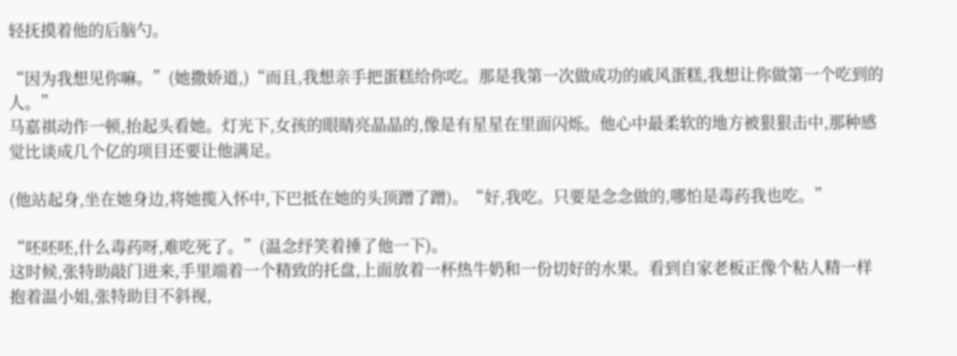轻抚摸着他的后脑勺。

“因为我想见你嘛。”(她撒娇道,)“而且,我想亲手把蛋糕给你吃。那是我第一次做成功的戚风蛋糕,我想让你做第一个吃到的人。”
马嘉祺动作一顿,抬起头看她。灯光下,女孩的眼睛亮晶晶的,像是有星星在里面闪烁。他心中最柔软的地方被狠狠击中,那种感觉比谈成几个亿的项目还要让他满足。

(他站起身,坐在她身边,将她揽入怀中,下巴抵在她的头顶蹭了蹭)。“好,我吃。只要是念念做的,哪怕是毒药我也吃。”

“呸呸呸,什么毒药呀,难吃死了。”(温念纾笑着捶了他一下)。
这时候,张特助敲门进来,手里端着一个精致的托盘,上面放着一杯热牛奶和一份切好的水果。看到自家老板正像个粘人精一样抱着温小姐,张特助目不斜视,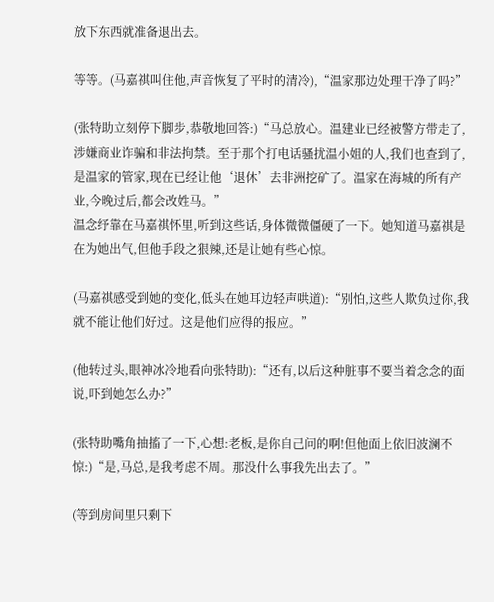放下东西就准备退出去。

等等。(马嘉祺叫住他,声音恢复了平时的清冷),“温家那边处理干净了吗?”

(张特助立刻停下脚步,恭敬地回答:)“马总放心。温建业已经被警方带走了,涉嫌商业诈骗和非法拘禁。至于那个打电话骚扰温小姐的人,我们也查到了,是温家的管家,现在已经让他‘退休’去非洲挖矿了。温家在海城的所有产业,今晚过后,都会改姓马。”
温念纾靠在马嘉祺怀里,听到这些话,身体微微僵硬了一下。她知道马嘉祺是在为她出气,但他手段之狠辣,还是让她有些心惊。

(马嘉祺感受到她的变化,低头在她耳边轻声哄道):“别怕,这些人欺负过你,我就不能让他们好过。这是他们应得的报应。”

(他转过头,眼神冰冷地看向张特助):“还有,以后这种脏事不要当着念念的面说,吓到她怎么办?”

(张特助嘴角抽搐了一下,心想:老板,是你自己问的啊!但他面上依旧波澜不惊:)“是,马总,是我考虑不周。那没什么事我先出去了。”

(等到房间里只剩下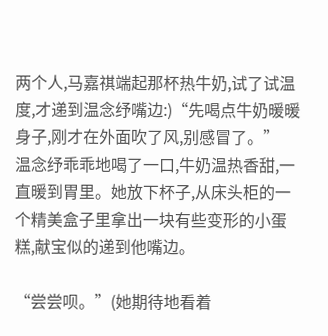两个人,马嘉祺端起那杯热牛奶,试了试温度,才递到温念纾嘴边:)“先喝点牛奶暖暖身子,刚才在外面吹了风,别感冒了。”
温念纾乖乖地喝了一口,牛奶温热香甜,一直暖到胃里。她放下杯子,从床头柜的一个精美盒子里拿出一块有些变形的小蛋糕,献宝似的递到他嘴边。

“尝尝呗。”(她期待地看着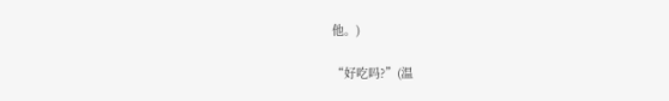他。)

“好吃吗?”(温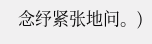念纾紧张地问。)